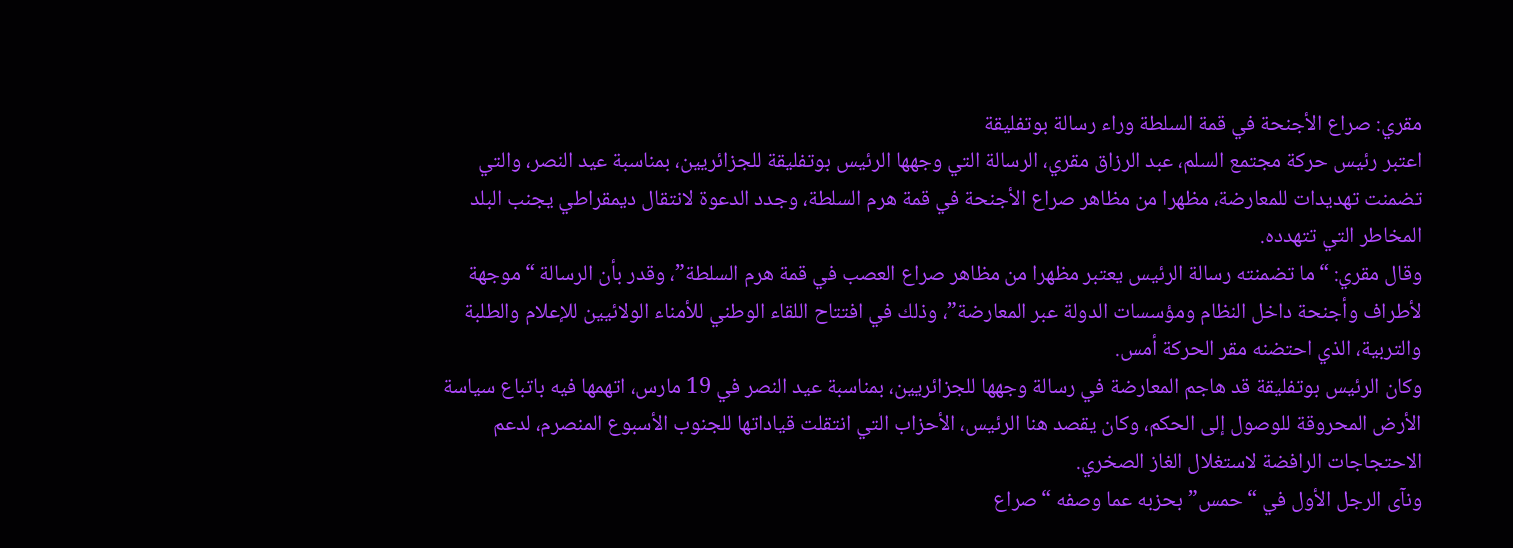مقري: صراع الأجنحة في قمة السلطة وراء رسالة بوتفليقة
اعتبر رئيس حركة مجتمع السلم، عبد الرزاق مقري، الرسالة التي وجهها الرئيس بوتفليقة للجزائريين، بمناسبة عيد النصر، والتي تضمنت تهديدات للمعارضة، مظهرا من مظاهر صراع الأجنحة في قمة هرم السلطة، وجدد الدعوة لانتقال ديمقراطي يجنب البلد المخاطر التي تتهدده.
وقال مقري: “ما تضمنته رسالة الرئيس يعتبر مظهرا من مظاهر صراع العصب في قمة هرم السلطة”، وقدر بأن الرسالة “موجهة لأطراف وأجنحة داخل النظام ومؤسسات الدولة عبر المعارضة”، وذلك في افتتاح اللقاء الوطني للأمناء الولائيين للإعلام والطلبة والتربية، الذي احتضنه مقر الحركة أمس.
وكان الرئيس بوتفليقة قد هاجم المعارضة في رسالة وجهها للجزائريين، بمناسبة عيد النصر في 19 مارس، اتهمها فيه باتباع سياسة الأرض المحروقة للوصول إلى الحكم، وكان يقصد هنا الرئيس، الأحزاب التي انتقلت قياداتها للجنوب الأسبوع المنصرم، لدعم الاحتجاجات الرافضة لاستغلال الغاز الصخري.
ونآى الرجل الأول في “حمس” بحزبه عما وصفه “صراع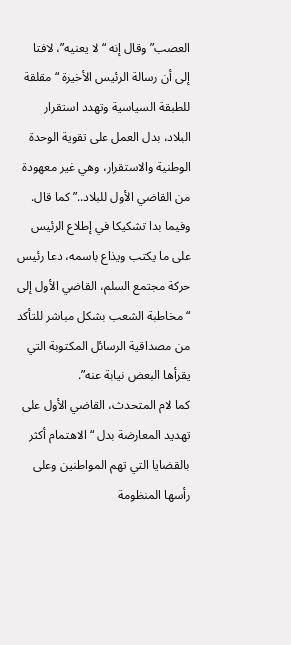العصب” وقال إنه “لا يعنيه”، لافتا إلى أن رسالة الرئيس الأخيرة “مقلقة للطبقة السياسية وتهدد استقرار البلاد، بدل العمل على تقوية الوحدة الوطنية والاستقرار، وهي غير معهودة من القاضي الأول للبلاد..” كما قال.
وفيما بدا تشكيكا في إطلاع الرئيس على ما يكتب ويذاع باسمه، دعا رئيس حركة مجتمع السلم، القاضي الأول إلى “مخاطبة الشعب بشكل مباشر للتأكد من مصداقية الرسائل المكتوبة التي يقرأها البعض نيابة عنه”.
كما لام المتحدث، القاضي الأول على تهديد المعارضة بدل “الاهتمام أكثر بالقضايا التي تهم المواطنين وعلى رأسها المنظومة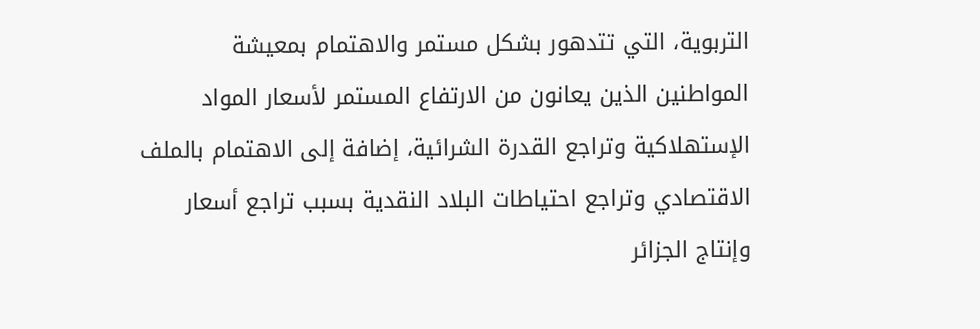التربوية، التي تتدهور بشكل مستمر والاهتمام بمعيشة المواطنين الذين يعانون من الارتفاع المستمر لأسعار المواد الإستهلاكية وتراجع القدرة الشرائية، إضافة إلى الاهتمام بالملف الاقتصادي وتراجع احتياطات البلاد النقدية بسبب تراجع أسعار وإنتاج الجزائر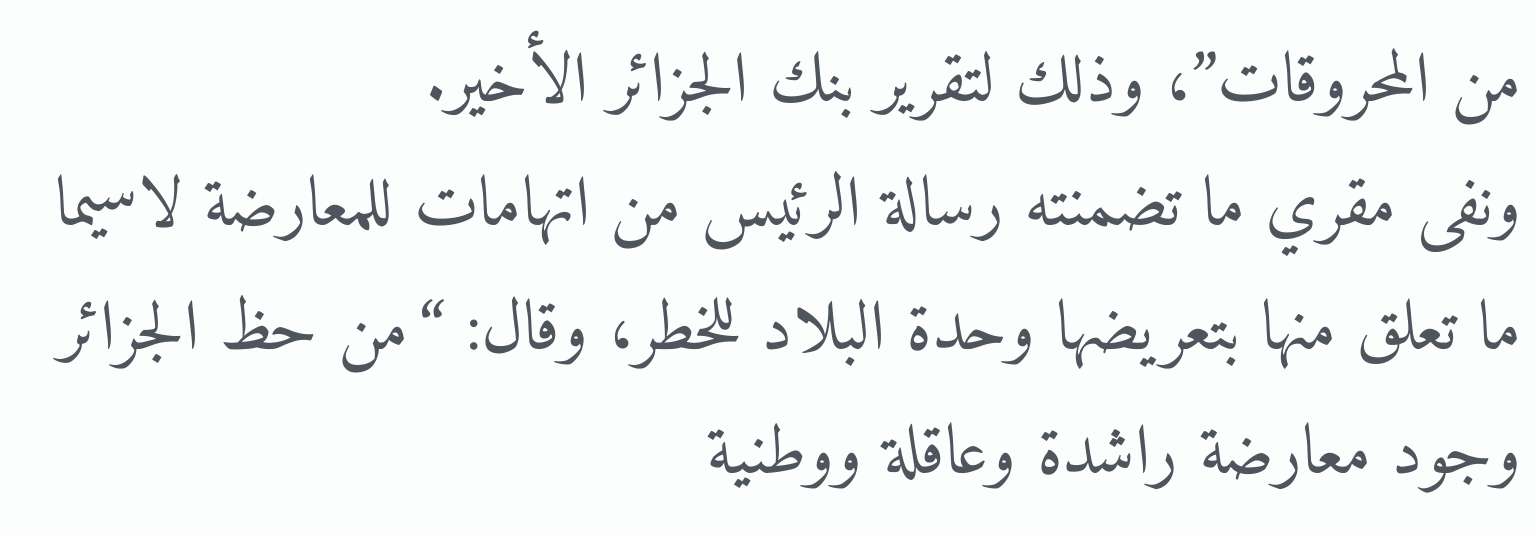من المحروقات”، وذلك لتقرير بنك الجزائر الأخير.
ونفى مقري ما تضمنته رسالة الرئيس من اتهامات للمعارضة لاسيما ما تعلق منها بتعريضها وحدة البلاد للخطر، وقال: “من حظ الجزائر وجود معارضة راشدة وعاقلة ووطنية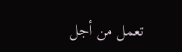تعمل من أجل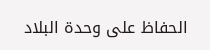الحفاظ على وحدة البلاد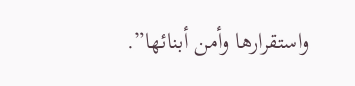واستقرارها وأمن أبنائها”.